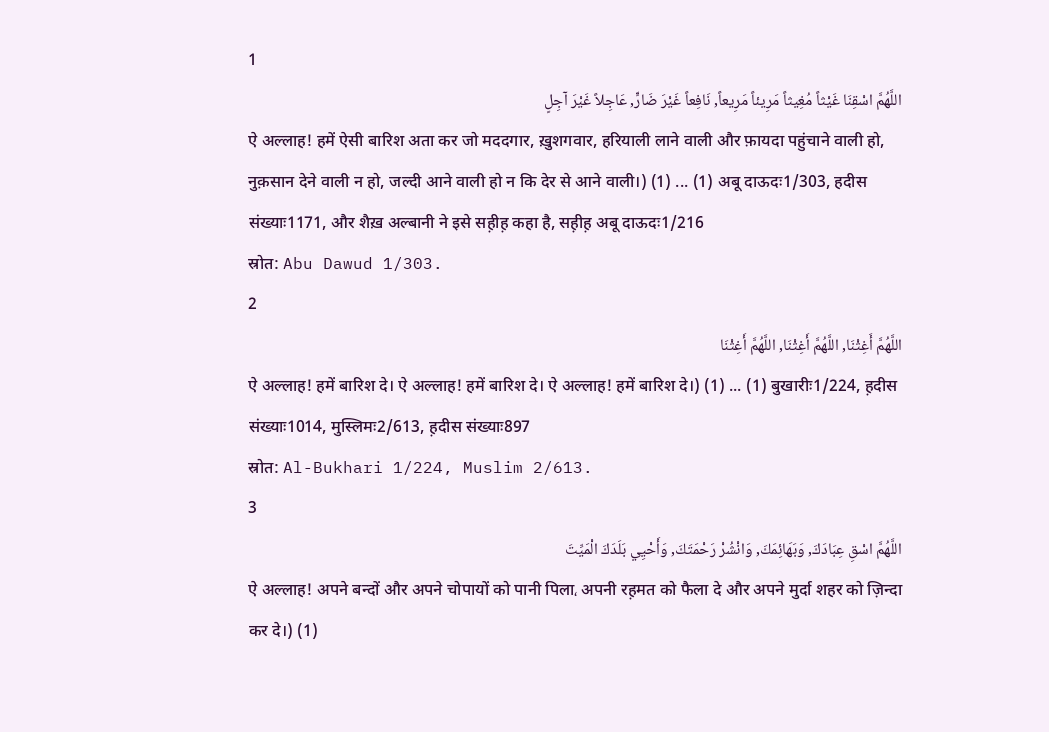1
اللَّهُمَّ اسْقِنَا غَيْثاً مُغِيثاً مَرِيئاً مَرِيعاً, نَافِعاً غَيْرَ ضَارٍّ, عَاجِلاً غَيْرَ آجِلٍ
ऐ अल्लाह! हमें ऐसी बारिश अता कर जो मददगार, ख़ुशगवार, हरियाली लाने वाली और फ़ायदा पहुंचाने वाली हो, नुक़सान देने वाली न हो, जल्दी आने वाली हो न कि देर से आने वाली।) (1) ... (1) अबू दाऊदः1/303, हदीस संख्याः1171, और शैख़ अल्बानी ने इसे सह़ीह़ कहा है, सह़ीह़ अबू दाऊदः1/216
स्रोत: Abu Dawud 1/303.
2
اللَّهُمَّ أَغِثْنَا, اللَّهُمَّ أَغِثْنَا, اللَّهُمَّ أَغِثْنَا
ऐ अल्लाह! हमें बारिश दे। ऐ अल्लाह! हमें बारिश दे। ऐ अल्लाह! हमें बारिश दे।) (1) ... (1) बुखारीः1/224, ह़दीस संख्याः1014, मुस्लिमः2/613, ह़दीस संख्याः897
स्रोत: Al-Bukhari 1/224, Muslim 2/613.
3
اللَّهُمَّ اسْقِ عِبَادَكَ, وَبَهَائِمَكَ, وَانْشُرْ رَحْمَتَكَ, وَأَحْيِي بَلَدَكَ الْمَيِّتَ
ऐ अल्लाह! अपने बन्दों और अपने चोपायों को पानी पिला، अपनी रह़मत को फैला दे और अपने मुर्दा शहर को ज़िन्दा कर दे।) (1)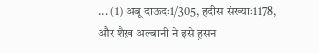... (1) अबू दाऊदः1/305, हदीस संख्याः1178, और शैख़ अल्बानी ने इसे ह़सन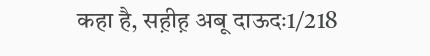कहा है, सह़ीह़ अबू दाऊदः1/218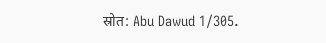स्रोत: Abu Dawud 1/305.